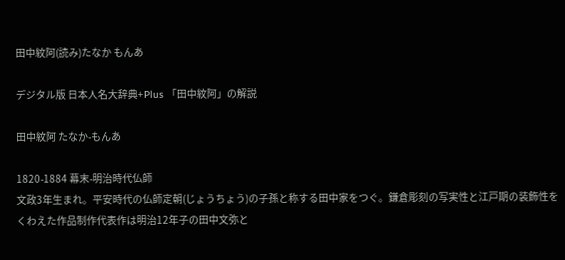田中紋阿(読み)たなか もんあ

デジタル版 日本人名大辞典+Plus 「田中紋阿」の解説

田中紋阿 たなか-もんあ

1820-1884 幕末-明治時代仏師
文政3年生まれ。平安時代の仏師定朝(じょうちょう)の子孫と称する田中家をつぐ。鎌倉彫刻の写実性と江戸期の装飾性をくわえた作品制作代表作は明治12年子の田中文弥と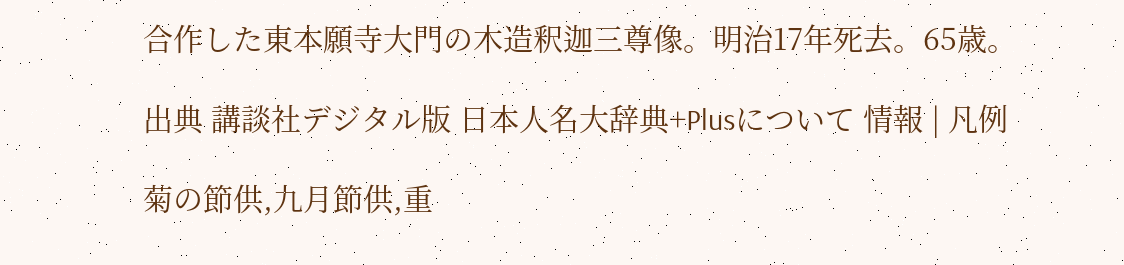合作した東本願寺大門の木造釈迦三尊像。明治17年死去。65歳。

出典 講談社デジタル版 日本人名大辞典+Plusについて 情報 | 凡例

菊の節供,九月節供,重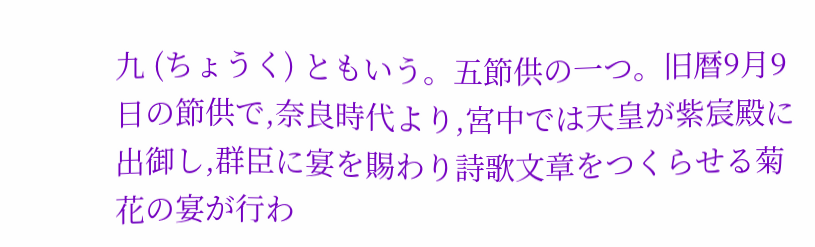九 (ちょうく) ともいう。五節供の一つ。旧暦9月9日の節供で,奈良時代より,宮中では天皇が紫宸殿に出御し,群臣に宴を賜わり詩歌文章をつくらせる菊花の宴が行わ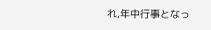れ,年中行事となっ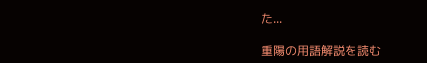た...

重陽の用語解説を読む